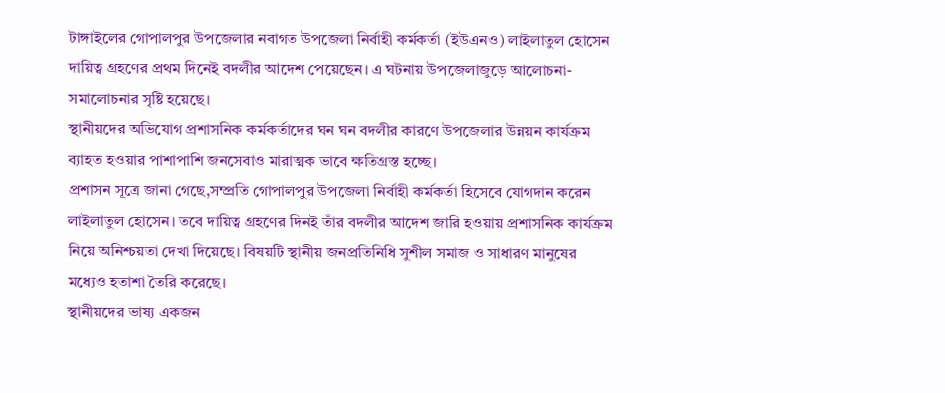টাঙ্গাইলের গোপালপুর উপজেলার নবাগত উপজেলা নির্বাহী কর্মকর্তা (ইউএনও) লাইলাতুল হোসেন দায়িত্ব গ্রহণের প্রথম দিনেই বদলীর আদেশ পেয়েছেন। এ ঘটনায় উপজেলাজুড়ে আলোচনা-সমালোচনার সৃষ্টি হয়েছে।
স্থানীয়দের অভিযোগ প্রশাসনিক কর্মকর্তাদের ঘন ঘন বদলীর কারণে উপজেলার উন্নয়ন কার্যক্রম ব্যাহত হওয়ার পাশাপাশি জনসেবাও মারাত্মক ভাবে ক্ষতিগ্রস্ত হচ্ছে।
প্রশাসন সূত্রে জানা গেছে,সম্প্রতি গোপালপুর উপজেলা নির্বাহী কর্মকর্তা হিসেবে যোগদান করেন লাইলাতুল হোসেন। তবে দায়িত্ব গ্রহণের দিনই তাঁর বদলীর আদেশ জারি হওয়ায় প্রশাসনিক কার্যক্রম নিয়ে অনিশ্চয়তা দেখা দিয়েছে। বিষয়টি স্থানীয় জনপ্রতিনিধি সুশীল সমাজ ও সাধারণ মানুষের মধ্যেও হতাশা তৈরি করেছে।
স্থানীয়দের ভাষ্য একজন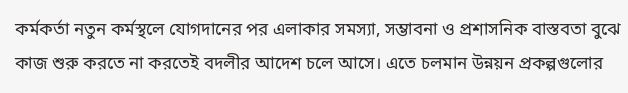কর্মকর্তা নতুন কর্মস্থলে যোগদানের পর এলাকার সমস্যা, সম্ভাবনা ও প্রশাসনিক বাস্তবতা বুঝে কাজ শুরু করতে না করতেই বদলীর আদেশ চলে আসে। এতে চলমান উন্নয়ন প্রকল্পগুলোর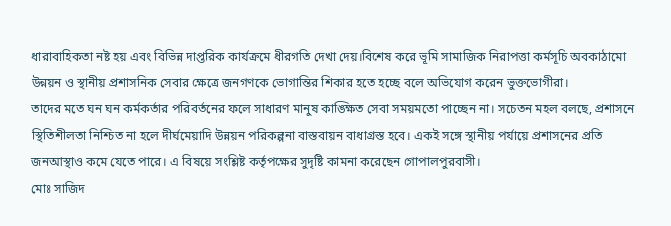ধারাবাহিকতা নষ্ট হয় এবং বিভিন্ন দাপ্তরিক কার্যক্রমে ধীরগতি দেখা দেয়।বিশেষ করে ভূমি সামাজিক নিরাপত্তা কর্মসূচি অবকাঠামো উন্নয়ন ও স্থানীয় প্রশাসনিক সেবার ক্ষেত্রে জনগণকে ভোগান্তির শিকার হতে হচ্ছে বলে অভিযোগ করেন ভুক্তভোগীরা।
তাদের মতে ঘন ঘন কর্মকর্তার পরিবর্তনের ফলে সাধারণ মানুষ কাঙ্ক্ষিত সেবা সময়মতো পাচ্ছেন না। সচেতন মহল বলছে, প্রশাসনে স্থিতিশীলতা নিশ্চিত না হলে দীর্ঘমেয়াদি উন্নয়ন পরিকল্পনা বাস্তবায়ন বাধাগ্রস্ত হবে। একই সঙ্গে স্থানীয় পর্যায়ে প্রশাসনের প্রতি জনআস্থাও কমে যেতে পারে। এ বিষয়ে সংশ্লিষ্ট কর্তৃপক্ষের সুদৃষ্টি কামনা করেছেন গোপালপুরবাসী।
মোঃ সাজিদ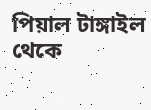পিয়াল টাঙ্গাইল থেকে